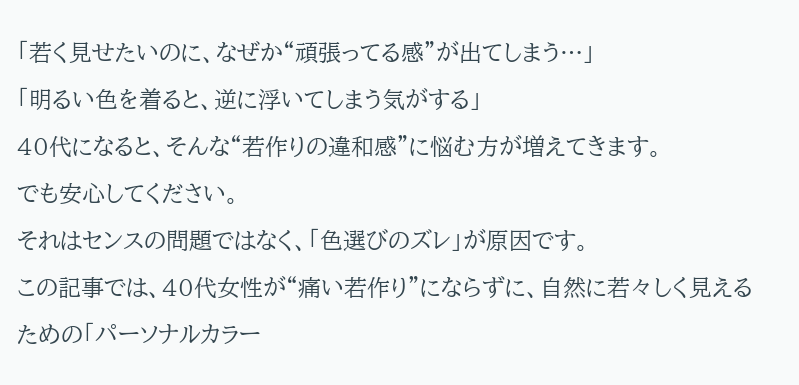「若く見せたいのに、なぜか“頑張ってる感”が出てしまう…」
「明るい色を着ると、逆に浮いてしまう気がする」
40代になると、そんな“若作りの違和感”に悩む方が増えてきます。
でも安心してください。
それはセンスの問題ではなく、「色選びのズレ」が原因です。
この記事では、40代女性が“痛い若作り”にならずに、自然に若々しく見えるための「パーソナルカラー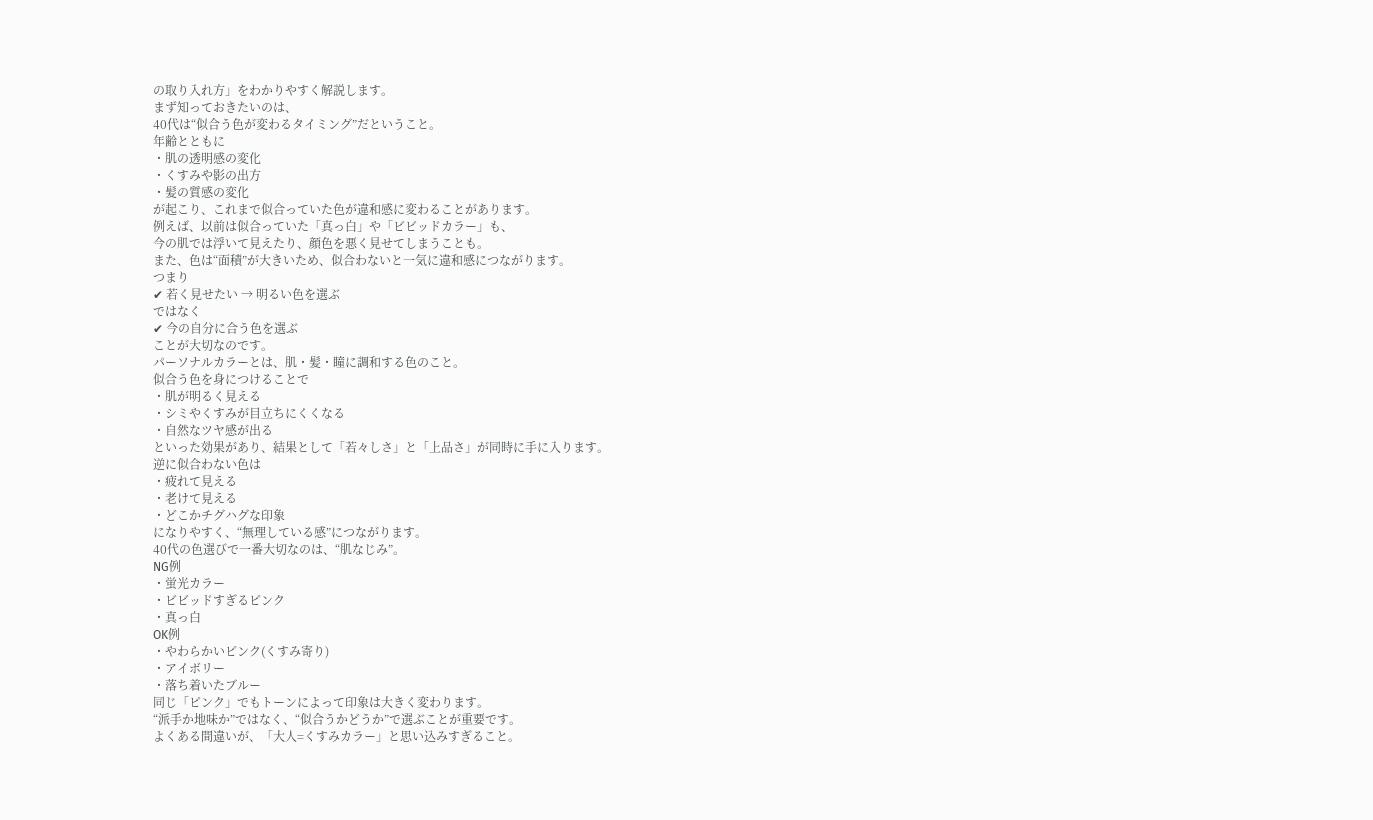の取り入れ方」をわかりやすく解説します。
まず知っておきたいのは、
40代は“似合う色が変わるタイミング”だということ。
年齢とともに
・肌の透明感の変化
・くすみや影の出方
・髪の質感の変化
が起こり、これまで似合っていた色が違和感に変わることがあります。
例えば、以前は似合っていた「真っ白」や「ビビッドカラー」も、
今の肌では浮いて見えたり、顔色を悪く見せてしまうことも。
また、色は“面積”が大きいため、似合わないと一気に違和感につながります。
つまり
✔ 若く見せたい → 明るい色を選ぶ
ではなく
✔ 今の自分に合う色を選ぶ
ことが大切なのです。
パーソナルカラーとは、肌・髪・瞳に調和する色のこと。
似合う色を身につけることで
・肌が明るく見える
・シミやくすみが目立ちにくくなる
・自然なツヤ感が出る
といった効果があり、結果として「若々しさ」と「上品さ」が同時に手に入ります。
逆に似合わない色は
・疲れて見える
・老けて見える
・どこかチグハグな印象
になりやすく、“無理している感”につながります。
40代の色選びで一番大切なのは、“肌なじみ”。
NG例
・蛍光カラー
・ビビッドすぎるピンク
・真っ白
OK例
・やわらかいピンク(くすみ寄り)
・アイボリー
・落ち着いたブルー
同じ「ピンク」でもトーンによって印象は大きく変わります。
“派手か地味か”ではなく、“似合うかどうか”で選ぶことが重要です。
よくある間違いが、「大人=くすみカラー」と思い込みすぎること。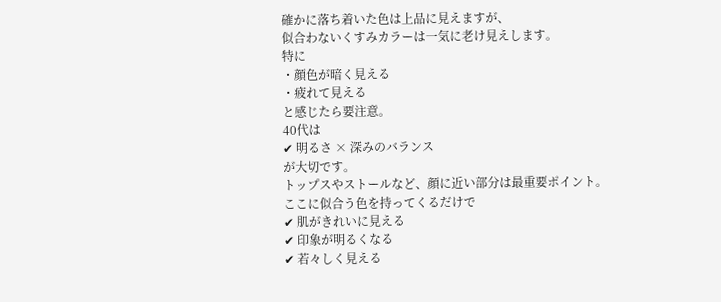確かに落ち着いた色は上品に見えますが、
似合わないくすみカラーは一気に老け見えします。
特に
・顔色が暗く見える
・疲れて見える
と感じたら要注意。
40代は
✔ 明るさ × 深みのバランス
が大切です。
トップスやストールなど、顔に近い部分は最重要ポイント。
ここに似合う色を持ってくるだけで
✔ 肌がきれいに見える
✔ 印象が明るくなる
✔ 若々しく見える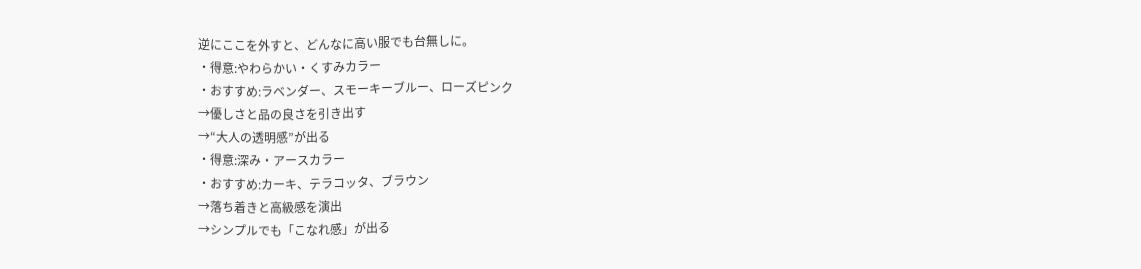逆にここを外すと、どんなに高い服でも台無しに。
・得意:やわらかい・くすみカラー
・おすすめ:ラベンダー、スモーキーブルー、ローズピンク
→優しさと品の良さを引き出す
→“大人の透明感”が出る
・得意:深み・アースカラー
・おすすめ:カーキ、テラコッタ、ブラウン
→落ち着きと高級感を演出
→シンプルでも「こなれ感」が出る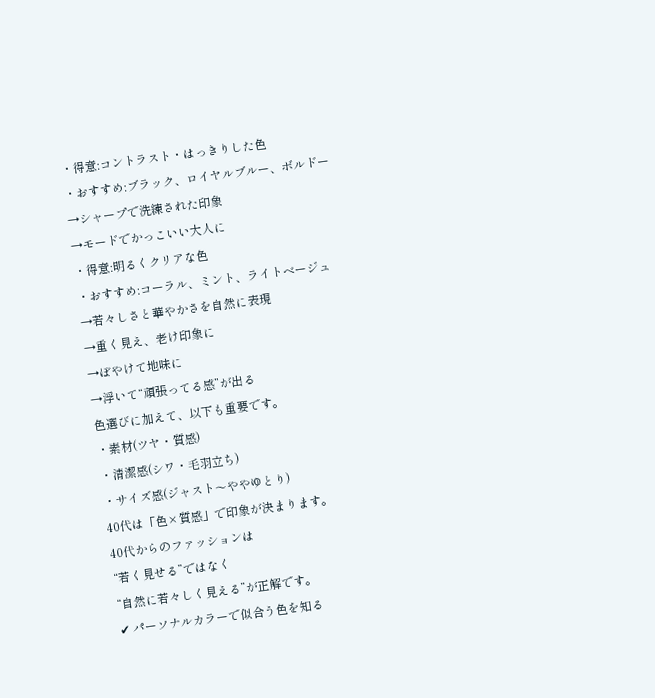・得意:コントラスト・はっきりした色
・おすすめ:ブラック、ロイヤルブルー、ボルドー
→シャープで洗練された印象
→モードでかっこいい大人に
・得意:明るくクリアな色
・おすすめ:コーラル、ミント、ライトベージュ
→若々しさと華やかさを自然に表現
→重く見え、老け印象に
→ぼやけて地味に
→浮いて“頑張ってる感”が出る
色選びに加えて、以下も重要です。
・素材(ツヤ・質感)
・清潔感(シワ・毛羽立ち)
・サイズ感(ジャスト〜ややゆとり)
40代は「色×質感」で印象が決まります。
40代からのファッションは
“若く見せる”ではなく
“自然に若々しく見える”が正解です。
✔ パーソナルカラーで似合う色を知る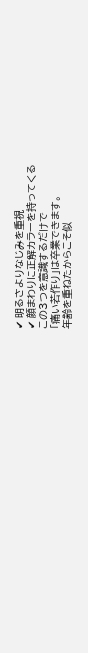✔ 明るさよりなじみを重視
✔ 顔まわりに正解カラーを持ってくる
この3つを意識するだけで
「痛い若作り」は卒業できます。
年齢を重ねたからこそ似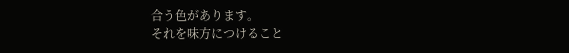合う色があります。
それを味方につけること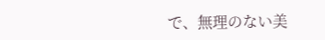で、無理のない美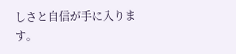しさと自信が手に入ります。